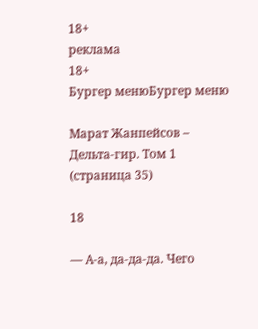18+
реклама
18+
Бургер менюБургер меню

Марат Жанпейсов – Дельта-гир. Том 1 (страница 35)

18

— А-а, да-да-да. Чего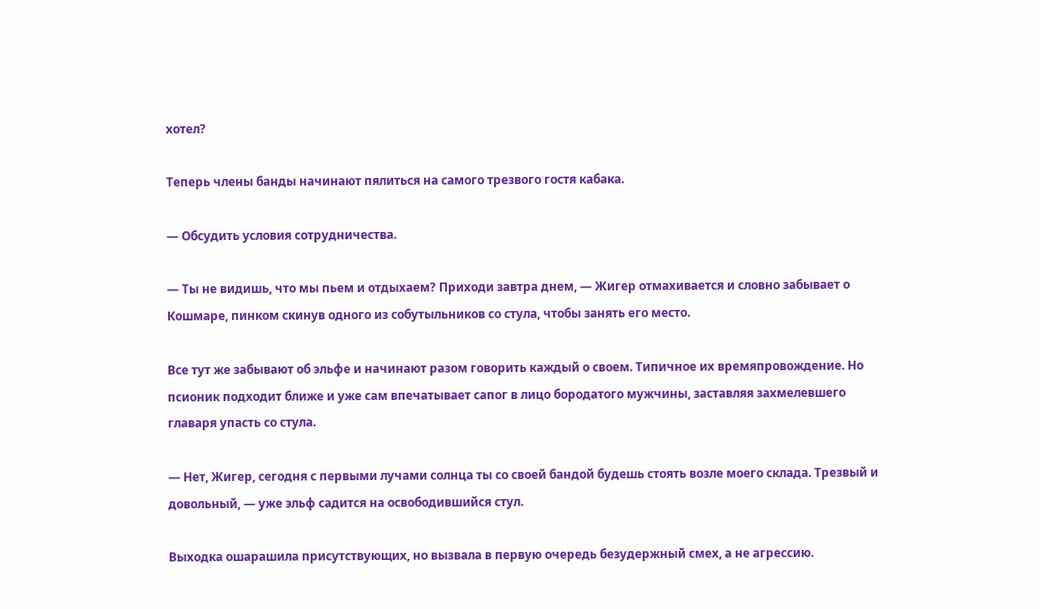хотел?

Теперь члены банды начинают пялиться на самого трезвого гостя кабака.

— Обсудить условия сотрудничества.

— Ты не видишь, что мы пьем и отдыхаем? Приходи завтра днем, — Жигер отмахивается и словно забывает о Кошмаре, пинком скинув одного из собутыльников со стула, чтобы занять его место.

Все тут же забывают об эльфе и начинают разом говорить каждый о своем. Типичное их времяпровождение. Но псионик подходит ближе и уже сам впечатывает сапог в лицо бородатого мужчины, заставляя захмелевшего главаря упасть со стула.

— Нет, Жигер, сегодня с первыми лучами солнца ты со своей бандой будешь стоять возле моего склада. Трезвый и довольный, — уже эльф садится на освободившийся стул.

Выходка ошарашила присутствующих, но вызвала в первую очередь безудержный смех, а не агрессию.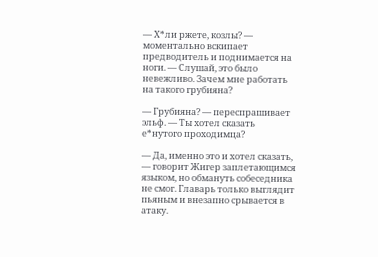— Х*ли ржете, козлы? — моментально вскипает предводитель и поднимается на ноги. — Слушай, это было невежливо. Зачем мне работать на такого грубияна?

— Грубияна? — переспрашивает эльф. — Ты хотел сказать е*нутого проходимца?

— Да, именно это и хотел сказать, — говорит Жигер заплетающимся языком, но обмануть собеседника не смог. Главарь только выглядит пьяным и внезапно срывается в атаку.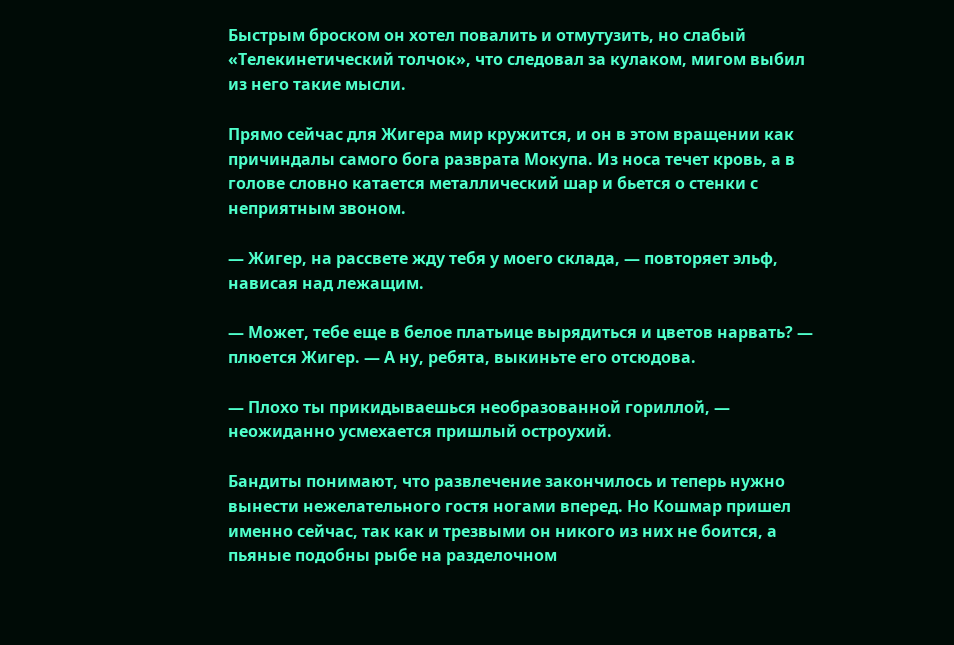Быстрым броском он хотел повалить и отмутузить, но слабый «Телекинетический толчок», что следовал за кулаком, мигом выбил из него такие мысли.

Прямо сейчас для Жигера мир кружится, и он в этом вращении как причиндалы самого бога разврата Мокупа. Из носа течет кровь, а в голове словно катается металлический шар и бьется о стенки с неприятным звоном.

— Жигер, на рассвете жду тебя у моего склада, — повторяет эльф, нависая над лежащим.

— Может, тебе еще в белое платьице вырядиться и цветов нарвать? — плюется Жигер. — А ну, ребята, выкиньте его отсюдова.

— Плохо ты прикидываешься необразованной гориллой, — неожиданно усмехается пришлый остроухий.

Бандиты понимают, что развлечение закончилось и теперь нужно вынести нежелательного гостя ногами вперед. Но Кошмар пришел именно сейчас, так как и трезвыми он никого из них не боится, а пьяные подобны рыбе на разделочном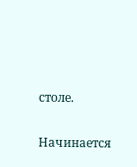столе.

Начинается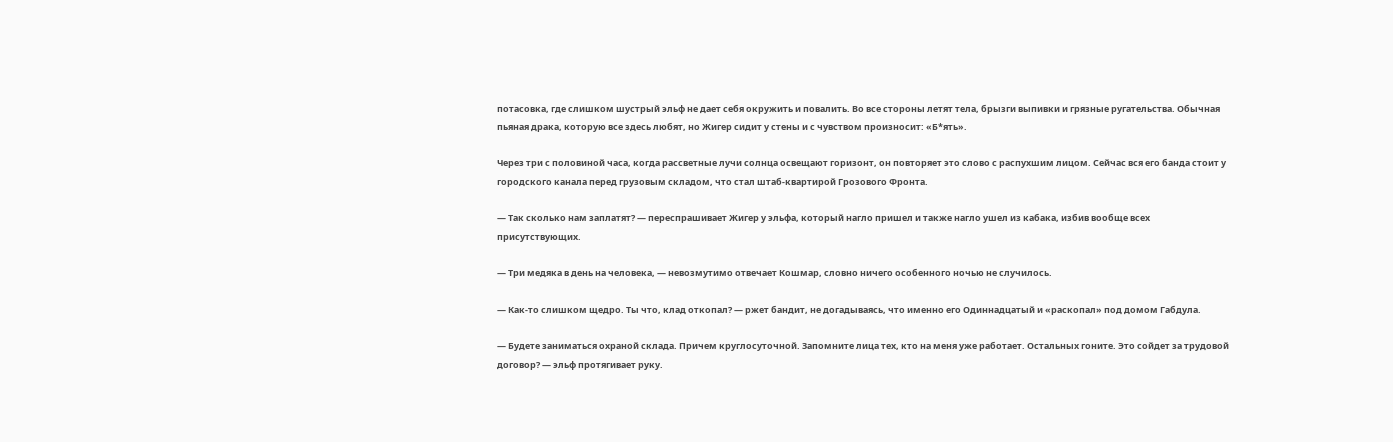потасовка, где слишком шустрый эльф не дает себя окружить и повалить. Во все стороны летят тела, брызги выпивки и грязные ругательства. Обычная пьяная драка, которую все здесь любят, но Жигер сидит у стены и с чувством произносит: «Б*ять».

Через три с половиной часа, когда рассветные лучи солнца освещают горизонт, он повторяет это слово с распухшим лицом. Сейчас вся его банда стоит у городского канала перед грузовым складом, что стал штаб-квартирой Грозового Фронта.

— Так сколько нам заплатят? — переспрашивает Жигер у эльфа, который нагло пришел и также нагло ушел из кабака, избив вообще всех присутствующих.

— Три медяка в день на человека, — невозмутимо отвечает Кошмар, словно ничего особенного ночью не случилось.

— Как-то слишком щедро. Ты что, клад откопал? — ржет бандит, не догадываясь, что именно его Одиннадцатый и «раскопал» под домом Габдула.

— Будете заниматься охраной склада. Причем круглосуточной. Запомните лица тех, кто на меня уже работает. Остальных гоните. Это сойдет за трудовой договор? — эльф протягивает руку.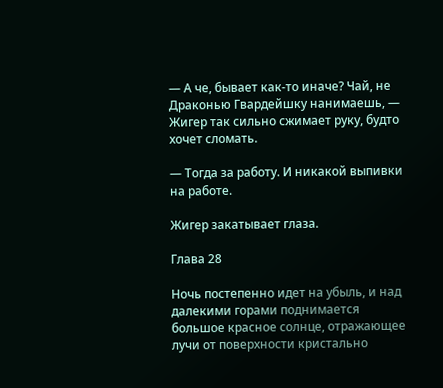— А че, бывает как-то иначе? Чай, не Драконью Гвардейшку нанимаешь, — Жигер так сильно сжимает руку, будто хочет сломать.

— Тогда за работу. И никакой выпивки на работе.

Жигер закатывает глаза.

Глава 28

Ночь постепенно идет на убыль, и над далекими горами поднимается большое красное солнце, отражающее лучи от поверхности кристально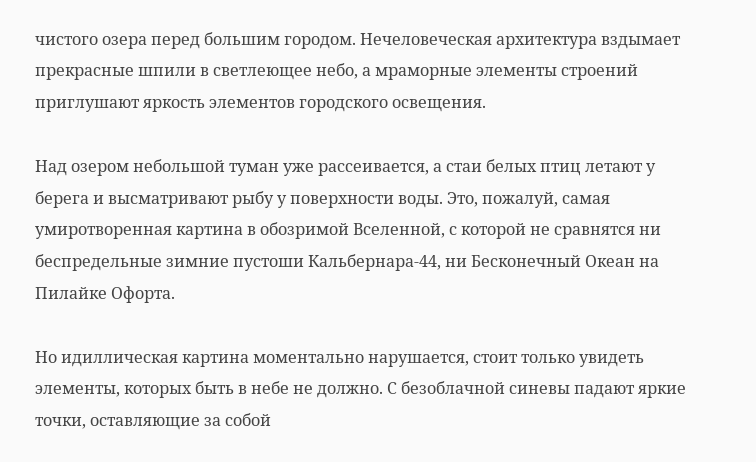чистого озера перед большим городом. Нечеловеческая архитектура вздымает прекрасные шпили в светлеющее небо, а мраморные элементы строений приглушают яркость элементов городского освещения.

Над озером небольшой туман уже рассеивается, а стаи белых птиц летают у берега и высматривают рыбу у поверхности воды. Это, пожалуй, самая умиротворенная картина в обозримой Вселенной, с которой не сравнятся ни беспредельные зимние пустоши Кальбернара-44, ни Бесконечный Океан на Пилайке Офорта.

Но идиллическая картина моментально нарушается, стоит только увидеть элементы, которых быть в небе не должно. С безоблачной синевы падают яркие точки, оставляющие за собой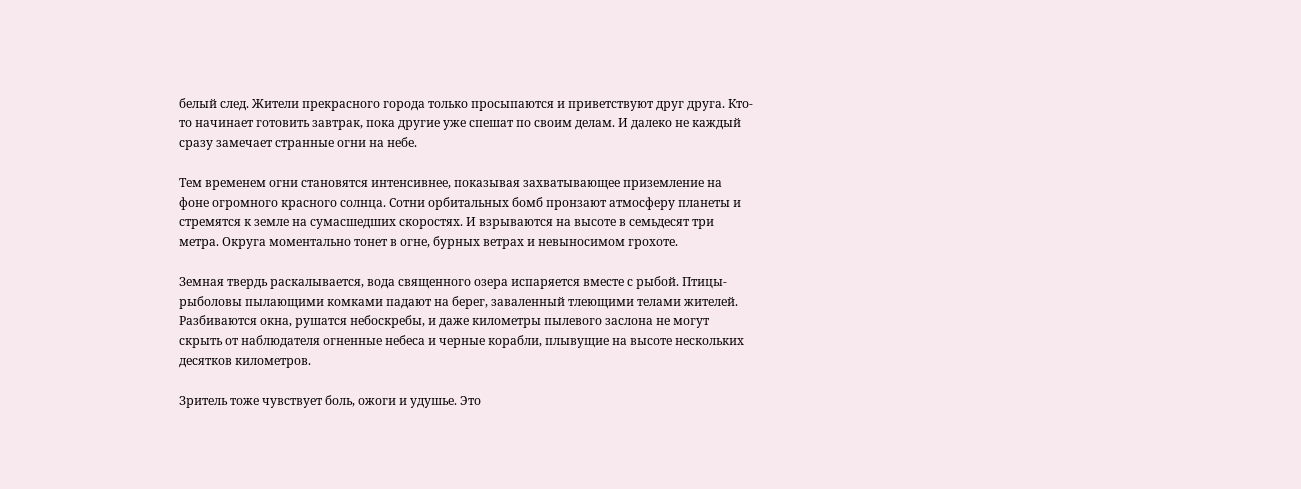белый след. Жители прекрасного города только просыпаются и приветствуют друг друга. Кто-то начинает готовить завтрак, пока другие уже спешат по своим делам. И далеко не каждый сразу замечает странные огни на небе.

Тем временем огни становятся интенсивнее, показывая захватывающее приземление на фоне огромного красного солнца. Сотни орбитальных бомб пронзают атмосферу планеты и стремятся к земле на сумасшедших скоростях. И взрываются на высоте в семьдесят три метра. Округа моментально тонет в огне, бурных ветрах и невыносимом грохоте.

Земная твердь раскалывается, вода священного озера испаряется вместе с рыбой. Птицы-рыболовы пылающими комками падают на берег, заваленный тлеющими телами жителей. Разбиваются окна, рушатся небоскребы, и даже километры пылевого заслона не могут скрыть от наблюдателя огненные небеса и черные корабли, плывущие на высоте нескольких десятков километров.

Зритель тоже чувствует боль, ожоги и удушье. Это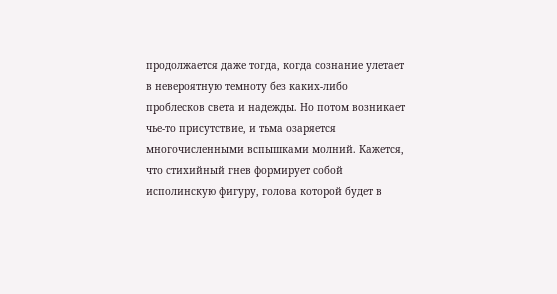продолжается даже тогда, когда сознание улетает в невероятную темноту без каких-либо проблесков света и надежды. Но потом возникает чье-то присутствие, и тьма озаряется многочисленными вспышками молний. Кажется, что стихийный гнев формирует собой исполинскую фигуру, голова которой будет в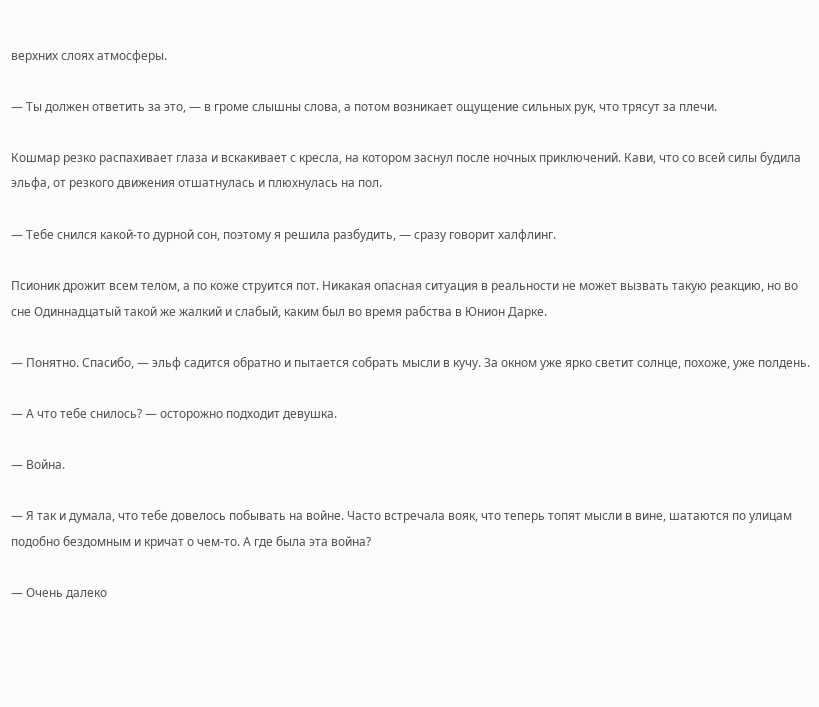верхних слоях атмосферы.

— Ты должен ответить за это, — в громе слышны слова, а потом возникает ощущение сильных рук, что трясут за плечи.

Кошмар резко распахивает глаза и вскакивает с кресла, на котором заснул после ночных приключений. Кави, что со всей силы будила эльфа, от резкого движения отшатнулась и плюхнулась на пол.

— Тебе снился какой-то дурной сон, поэтому я решила разбудить, — сразу говорит халфлинг.

Псионик дрожит всем телом, а по коже струится пот. Никакая опасная ситуация в реальности не может вызвать такую реакцию, но во сне Одиннадцатый такой же жалкий и слабый, каким был во время рабства в Юнион Дарке.

— Понятно. Спасибо, — эльф садится обратно и пытается собрать мысли в кучу. За окном уже ярко светит солнце, похоже, уже полдень.

— А что тебе снилось? — осторожно подходит девушка.

— Война.

— Я так и думала, что тебе довелось побывать на войне. Часто встречала вояк, что теперь топят мысли в вине, шатаются по улицам подобно бездомным и кричат о чем-то. А где была эта война?

— Очень далеко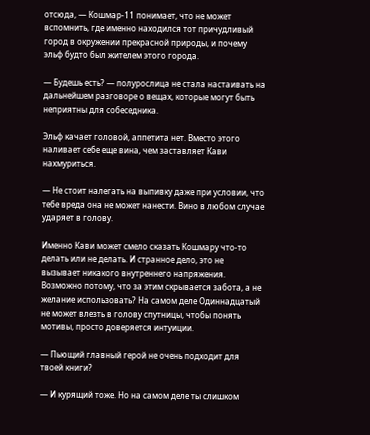отсюда, — Кошмар-11 понимает, что не может вспомнить, где именно находился тот причудливый город в окружении прекрасной природы, и почему эльф будто был жителем этого города.

— Будешь есть? — полурослица не стала настаивать на дальнейшем разговоре о вещах, которые могут быть неприятны для собеседника.

Эльф качает головой, аппетита нет. Вместо этого наливает себе еще вина, чем заставляет Кави нахмуриться.

— Не стоит налегать на выпивку даже при условии, что тебе вреда она не может нанести. Вино в любом случае ударяет в голову.

Именно Кави может смело сказать Кошмару что-то делать или не делать. И странное дело, это не вызывает никакого внутреннего напряжения. Возможно потому, что за этим скрывается забота, а не желание использовать? На самом деле Одиннадцатый не может влезть в голову спутницы, чтобы понять мотивы, просто доверяется интуиции.

— Пьющий главный герой не очень подходит для твоей книги?

— И курящий тоже. Но на самом деле ты слишком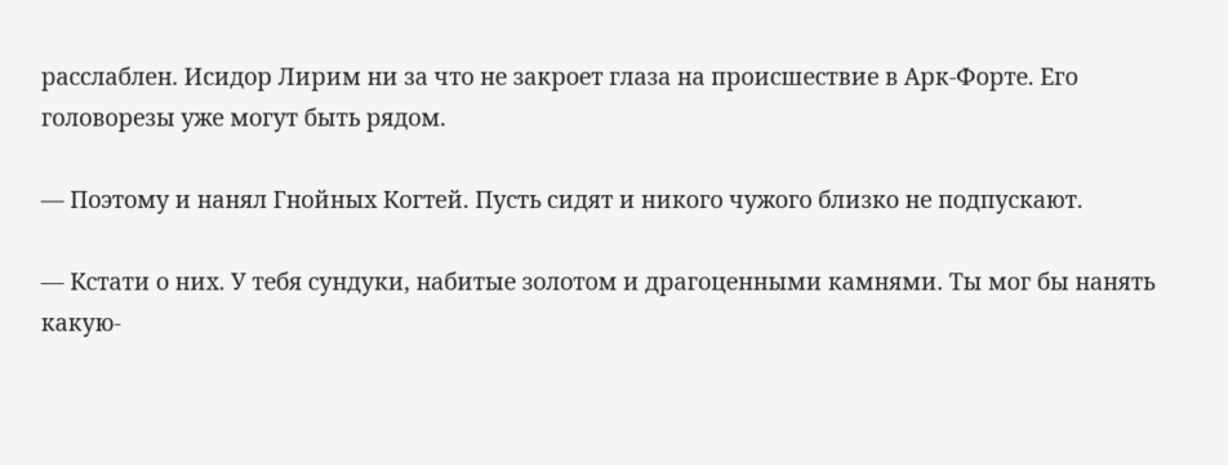расслаблен. Исидор Лирим ни за что не закроет глаза на происшествие в Арк-Форте. Его головорезы уже могут быть рядом.

— Поэтому и нанял Гнойных Когтей. Пусть сидят и никого чужого близко не подпускают.

— Кстати о них. У тебя сундуки, набитые золотом и драгоценными камнями. Ты мог бы нанять какую-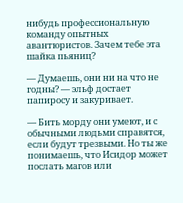нибудь профессиональную команду опытных авантюристов. Зачем тебе эта шайка пьяниц?

— Думаешь, они ни на что не годны? — эльф достает папиросу и закуривает.

— Бить морду они умеют, и с обычными людьми справятся, если будут трезвыми. Но ты же понимаешь, что Исидор может послать магов или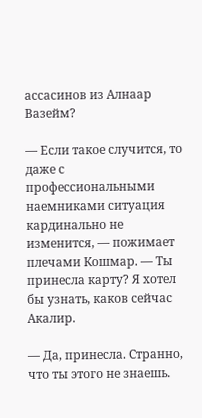ассасинов из Алнаар Вазейм?

— Если такое случится, то даже с профессиональными наемниками ситуация кардинально не изменится, — пожимает плечами Кошмар. — Ты принесла карту? Я хотел бы узнать, каков сейчас Акалир.

— Да, принесла. Странно, что ты этого не знаешь.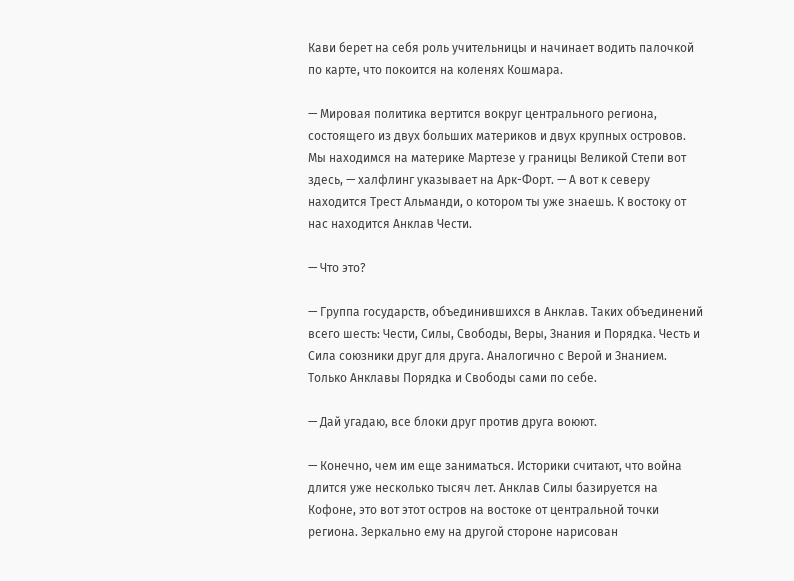Кави берет на себя роль учительницы и начинает водить палочкой по карте, что покоится на коленях Кошмара.

— Мировая политика вертится вокруг центрального региона, состоящего из двух больших материков и двух крупных островов. Мы находимся на материке Мартезе у границы Великой Степи вот здесь, — халфлинг указывает на Арк-Форт. — А вот к северу находится Трест Альманди, о котором ты уже знаешь. К востоку от нас находится Анклав Чести.

— Что это?

— Группа государств, объединившихся в Анклав. Таких объединений всего шесть: Чести, Силы, Свободы, Веры, Знания и Порядка. Честь и Сила союзники друг для друга. Аналогично с Верой и Знанием. Только Анклавы Порядка и Свободы сами по себе.

— Дай угадаю, все блоки друг против друга воюют.

— Конечно, чем им еще заниматься. Историки считают, что война длится уже несколько тысяч лет. Анклав Силы базируется на Кофоне, это вот этот остров на востоке от центральной точки региона. Зеркально ему на другой стороне нарисован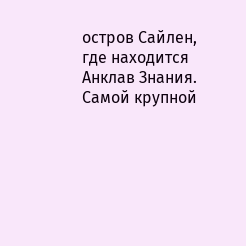остров Сайлен, где находится Анклав Знания. Самой крупной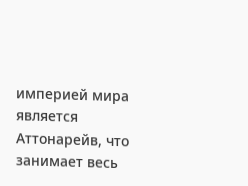империей мира является Аттонарейв, что занимает весь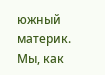южный материк. Мы, как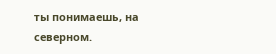ты понимаешь, на северном.